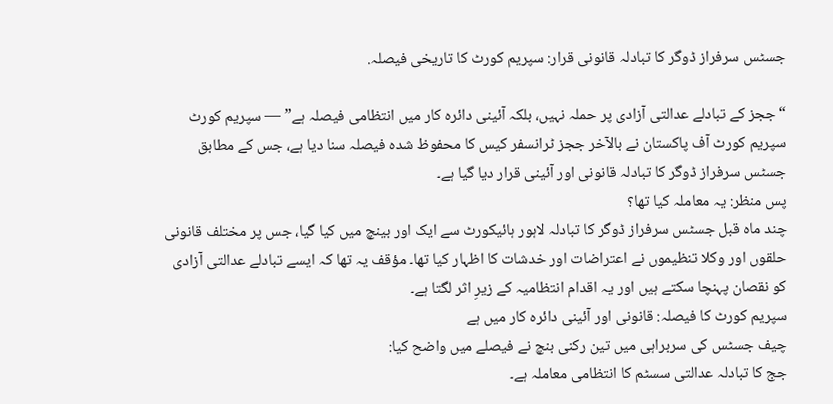جسٹس سرفراز ڈوگر کا تبادلہ قانونی قرار: سپریم کورٹ کا تاریخی فیصلہ.

“ججز کے تبادلے عدالتی آزادی پر حملہ نہیں، بلکہ آئینی دائرہ کار میں انتظامی فیصلہ ہے” — سپریم کورٹ
سپریم کورٹ آف پاکستان نے بالآخر ججز ٹرانسفر کیس کا محفوظ شدہ فیصلہ سنا دیا ہے، جس کے مطابق جسٹس سرفراز ڈوگر کا تبادلہ قانونی اور آئینی قرار دیا گیا ہے۔
پس منظر: یہ معاملہ کیا تھا؟
چند ماہ قبل جسٹس سرفراز ڈوگر کا تبادلہ لاہور ہائیکورٹ سے ایک اور بینچ میں کیا گیا، جس پر مختلف قانونی حلقوں اور وکلا تنظیموں نے اعتراضات اور خدشات کا اظہار کیا تھا۔ مؤقف یہ تھا کہ ایسے تبادلے عدالتی آزادی کو نقصان پہنچا سکتے ہیں اور یہ اقدام انتظامیہ کے زیرِ اثر لگتا ہے۔
سپریم کورٹ کا فیصلہ: قانونی اور آئینی دائرہ کار میں ہے
چیف جسٹس کی سربراہی میں تین رکنی بنچ نے فیصلے میں واضح کیا:
جج کا تبادلہ عدالتی سسٹم کا انتظامی معاملہ ہے۔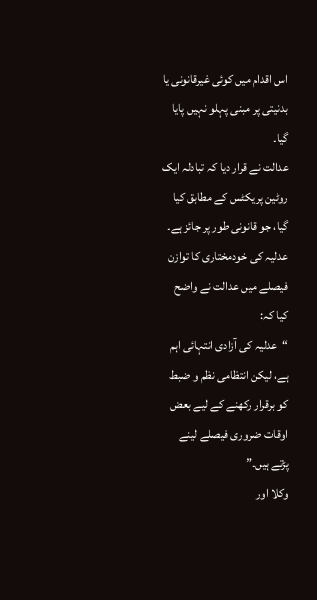اس اقدام میں کوئی غیرقانونی یا بدنیتی پر مبنی پہلو نہیں پایا گیا۔
عدالت نے قرار دیا کہ تبادلہ ایک روٹین پریکٹس کے مطابق کیا گیا، جو قانونی طور پر جائز ہے۔
عدلیہ کی خودمختاری کا توازن
فیصلے میں عدالت نے واضح کیا کہ:
“عدلیہ کی آزادی انتہائی اہم ہے، لیکن انتظامی نظم و ضبط کو برقرار رکھنے کے لیے بعض اوقات ضروری فیصلے لینے پڑتے ہیں۔”
وکلا اور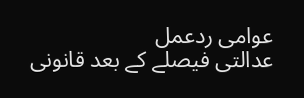عوامی ردعمل
عدالتی فیصلے کے بعد قانونی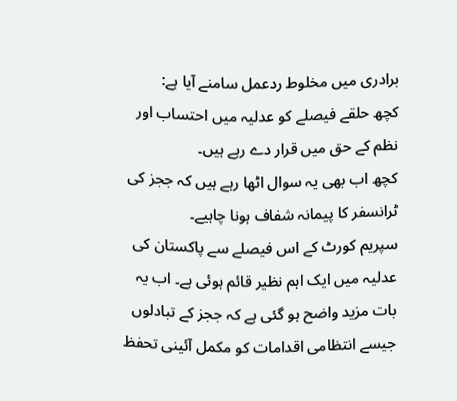برادری میں مخلوط ردعمل سامنے آیا ہے:
کچھ حلقے فیصلے کو عدلیہ میں احتساب اور نظم کے حق میں قرار دے رہے ہیں۔
کچھ اب بھی یہ سوال اٹھا رہے ہیں کہ ججز کی ٹرانسفر کا پیمانہ شفاف ہونا چاہیے۔
سپریم کورٹ کے اس فیصلے سے پاکستان کی عدلیہ میں ایک اہم نظیر قائم ہوئی ہے۔ اب یہ بات مزید واضح ہو گئی ہے کہ ججز کے تبادلوں جیسے انتظامی اقدامات کو مکمل آئینی تحفظ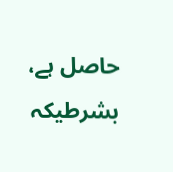حاصل ہے، بشرطیکہ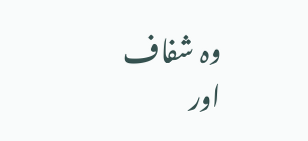وہ شفاف اور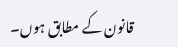قانون کے مطابق ہوں۔